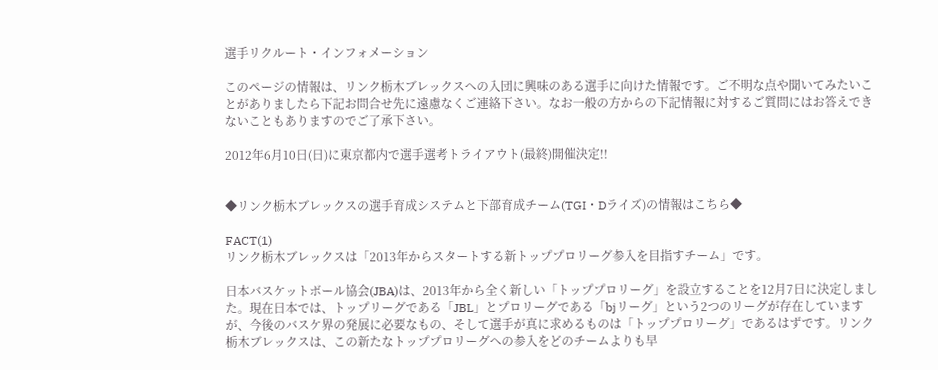選手リクルート・インフォメーション

このページの情報は、リンク栃木ブレックスへの入団に興味のある選手に向けた情報です。ご不明な点や聞いてみたいことがありましたら下記お問合せ先に遠慮なくご連絡下さい。なお一般の方からの下記情報に対するご質問にはお答えできないこともありますのでご了承下さい。

2012年6月10日(日)に東京都内で選手選考トライアウト(最終)開催決定!!


◆リンク栃木ブレックスの選手育成システムと下部育成チーム(TGI・Dライズ)の情報はこちら◆

FACT(1)
リンク栃木ブレックスは「2013年からスタートする新トッププロリーグ参入を目指すチーム」です。

日本バスケットボール協会(JBA)は、2013年から全く新しい「トッププロリーグ」を設立することを12月7日に決定しました。現在日本では、トップリーグである「JBL」とプロリーグである「bjリーグ」という2つのリーグが存在していますが、今後のバスケ界の発展に必要なもの、そして選手が真に求めるものは「トッププロリーグ」であるはずです。リンク栃木ブレックスは、この新たなトッププロリーグへの参入をどのチームよりも早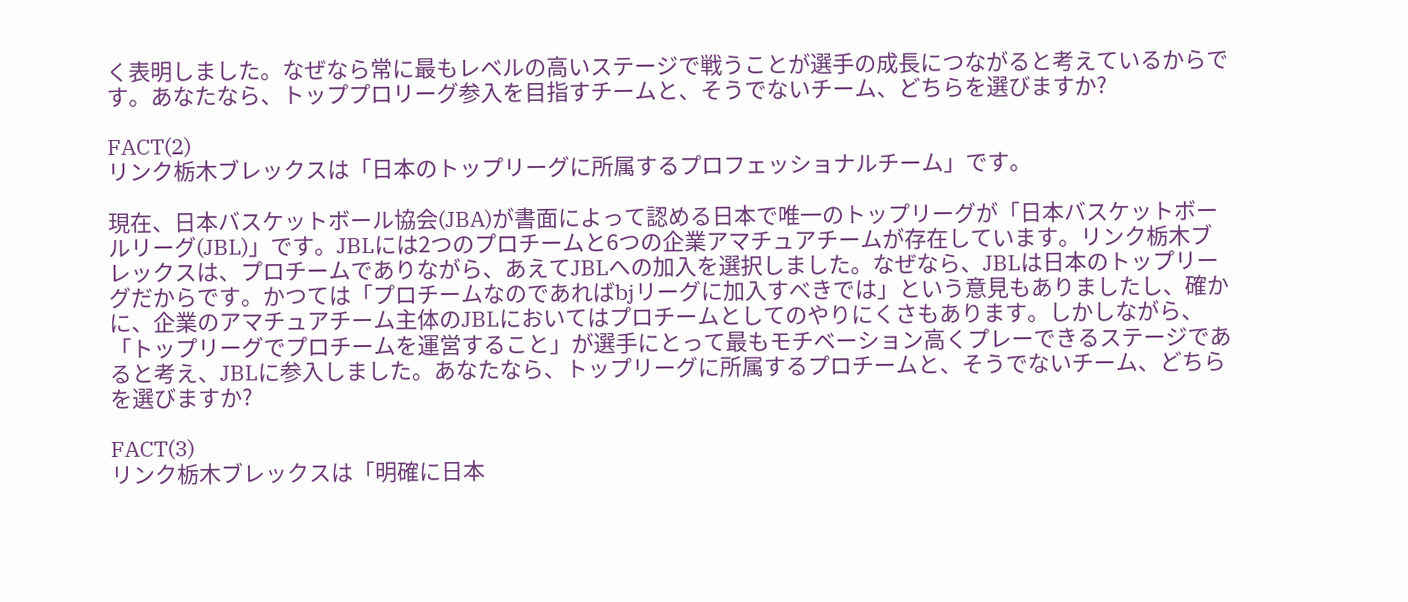く表明しました。なぜなら常に最もレベルの高いステージで戦うことが選手の成長につながると考えているからです。あなたなら、トッププロリーグ参入を目指すチームと、そうでないチーム、どちらを選びますか?

FACT(2)
リンク栃木ブレックスは「日本のトップリーグに所属するプロフェッショナルチーム」です。

現在、日本バスケットボール協会(JBA)が書面によって認める日本で唯一のトップリーグが「日本バスケットボールリーグ(JBL)」です。JBLには2つのプロチームと6つの企業アマチュアチームが存在しています。リンク栃木ブレックスは、プロチームでありながら、あえてJBLへの加入を選択しました。なぜなら、JBLは日本のトップリーグだからです。かつては「プロチームなのであればbjリーグに加入すべきでは」という意見もありましたし、確かに、企業のアマチュアチーム主体のJBLにおいてはプロチームとしてのやりにくさもあります。しかしながら、「トップリーグでプロチームを運営すること」が選手にとって最もモチベーション高くプレーできるステージであると考え、JBLに参入しました。あなたなら、トップリーグに所属するプロチームと、そうでないチーム、どちらを選びますか?

FACT(3)
リンク栃木ブレックスは「明確に日本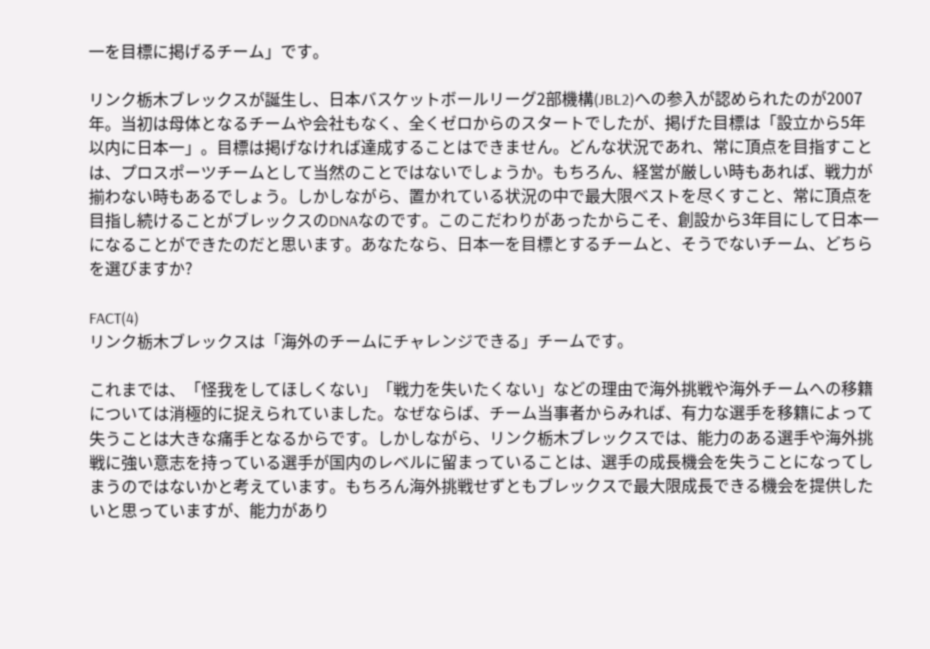一を目標に掲げるチーム」です。

リンク栃木ブレックスが誕生し、日本バスケットボールリーグ2部機構(JBL2)への参入が認められたのが2007年。当初は母体となるチームや会社もなく、全くゼロからのスタートでしたが、掲げた目標は「設立から5年以内に日本一」。目標は掲げなければ達成することはできません。どんな状況であれ、常に頂点を目指すことは、プロスポーツチームとして当然のことではないでしょうか。もちろん、経営が厳しい時もあれば、戦力が揃わない時もあるでしょう。しかしながら、置かれている状況の中で最大限ベストを尽くすこと、常に頂点を目指し続けることがブレックスのDNAなのです。このこだわりがあったからこそ、創設から3年目にして日本一になることができたのだと思います。あなたなら、日本一を目標とするチームと、そうでないチーム、どちらを選びますか?

FACT(4)
リンク栃木ブレックスは「海外のチームにチャレンジできる」チームです。

これまでは、「怪我をしてほしくない」「戦力を失いたくない」などの理由で海外挑戦や海外チームへの移籍については消極的に捉えられていました。なぜならば、チーム当事者からみれば、有力な選手を移籍によって失うことは大きな痛手となるからです。しかしながら、リンク栃木ブレックスでは、能力のある選手や海外挑戦に強い意志を持っている選手が国内のレベルに留まっていることは、選手の成長機会を失うことになってしまうのではないかと考えています。もちろん海外挑戦せずともブレックスで最大限成長できる機会を提供したいと思っていますが、能力があり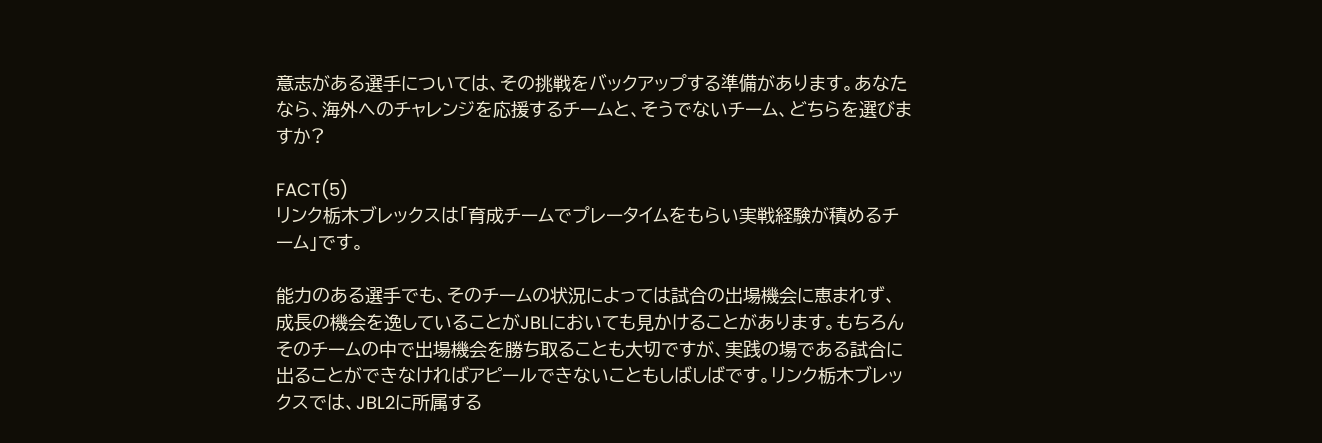意志がある選手については、その挑戦をバックアップする準備があります。あなたなら、海外へのチャレンジを応援するチームと、そうでないチーム、どちらを選びますか?

FACT(5)
リンク栃木ブレックスは「育成チームでプレータイムをもらい実戦経験が積めるチーム」です。

能力のある選手でも、そのチームの状況によっては試合の出場機会に恵まれず、成長の機会を逸していることがJBLにおいても見かけることがあります。もちろんそのチームの中で出場機会を勝ち取ることも大切ですが、実践の場である試合に出ることができなければアピールできないこともしばしばです。リンク栃木ブレックスでは、JBL2に所属する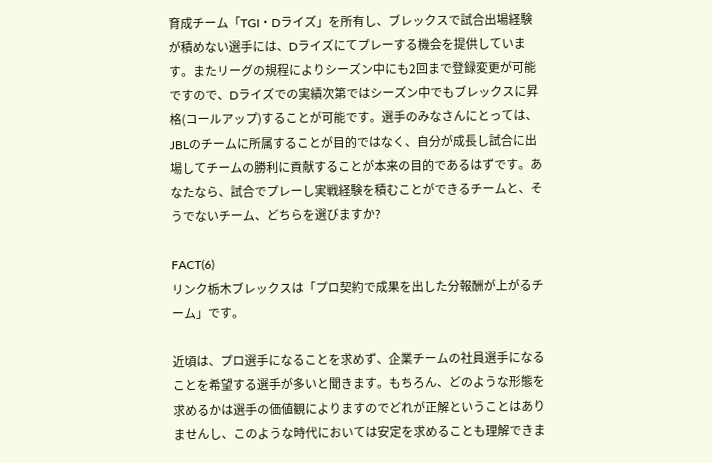育成チーム「TGI・Dライズ」を所有し、ブレックスで試合出場経験が積めない選手には、Dライズにてプレーする機会を提供しています。またリーグの規程によりシーズン中にも2回まで登録変更が可能ですので、Dライズでの実績次第ではシーズン中でもブレックスに昇格(コールアップ)することが可能です。選手のみなさんにとっては、JBLのチームに所属することが目的ではなく、自分が成長し試合に出場してチームの勝利に貢献することが本来の目的であるはずです。あなたなら、試合でプレーし実戦経験を積むことができるチームと、そうでないチーム、どちらを選びますか?

FACT(6)
リンク栃木ブレックスは「プロ契約で成果を出した分報酬が上がるチーム」です。

近頃は、プロ選手になることを求めず、企業チームの社員選手になることを希望する選手が多いと聞きます。もちろん、どのような形態を求めるかは選手の価値観によりますのでどれが正解ということはありませんし、このような時代においては安定を求めることも理解できま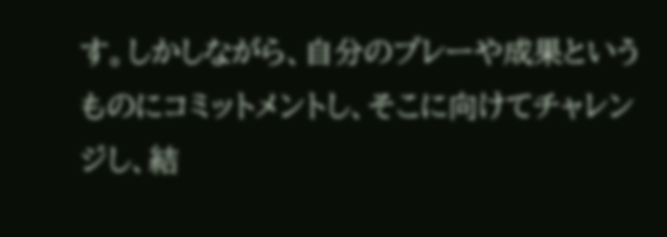す。しかしながら、自分のプレーや成果というものにコミットメントし、そこに向けてチャレンジし、結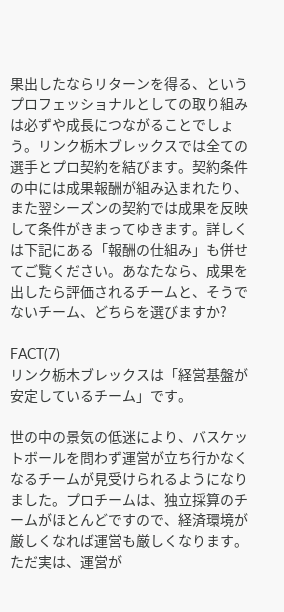果出したならリターンを得る、というプロフェッショナルとしての取り組みは必ずや成長につながることでしょう。リンク栃木ブレックスでは全ての選手とプロ契約を結びます。契約条件の中には成果報酬が組み込まれたり、また翌シーズンの契約では成果を反映して条件がきまってゆきます。詳しくは下記にある「報酬の仕組み」も併せてご覧ください。あなたなら、成果を出したら評価されるチームと、そうでないチーム、どちらを選びますか?

FACT(7)
リンク栃木ブレックスは「経営基盤が安定しているチーム」です。

世の中の景気の低迷により、バスケットボールを問わず運営が立ち行かなくなるチームが見受けられるようになりました。プロチームは、独立採算のチームがほとんどですので、経済環境が厳しくなれば運営も厳しくなります。ただ実は、運営が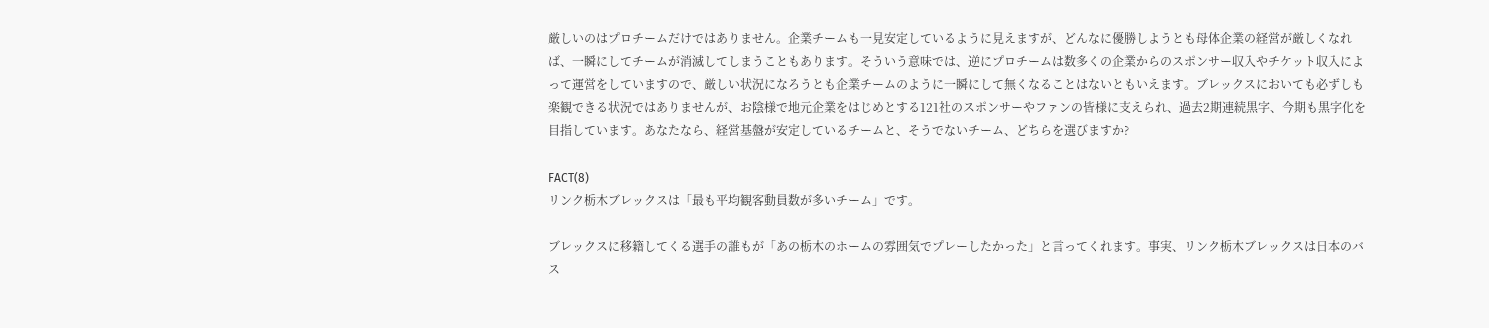厳しいのはプロチームだけではありません。企業チームも一見安定しているように見えますが、どんなに優勝しようとも母体企業の経営が厳しくなれば、一瞬にしてチームが消滅してしまうこともあります。そういう意味では、逆にプロチームは数多くの企業からのスポンサー収入やチケット収入によって運営をしていますので、厳しい状況になろうとも企業チームのように一瞬にして無くなることはないともいえます。ブレックスにおいても必ずしも楽観できる状況ではありませんが、お陰様で地元企業をはじめとする121社のスポンサーやファンの皆様に支えられ、過去2期連続黒字、今期も黒字化を目指しています。あなたなら、経営基盤が安定しているチームと、そうでないチーム、どちらを選びますか?

FACT(8)
リンク栃木ブレックスは「最も平均観客動員数が多いチーム」です。

ブレックスに移籍してくる選手の誰もが「あの栃木のホームの雰囲気でプレーしたかった」と言ってくれます。事実、リンク栃木ブレックスは日本のバス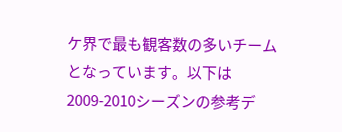ケ界で最も観客数の多いチームとなっています。以下は2009-2010シーズンの参考デ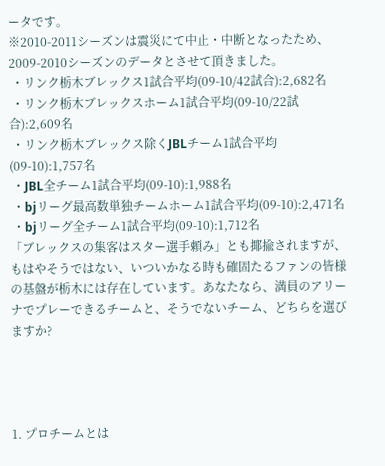ータです。
※2010-2011シーズンは震災にて中止・中断となったため、2009-2010シーズンのデータとさせて頂きました。
 ・リンク栃木ブレックス1試合平均(09-10/42試合):2,682名
 ・リンク栃木ブレックスホーム1試合平均(09-10/22試合):2,609名
 ・リンク栃木ブレックス除くJBLチーム1試合平均(09-10):1,757名
 ・JBL全チーム1試合平均(09-10):1,988名
 ・bjリーグ最高数単独チームホーム1試合平均(09-10):2,471名
 ・bjリーグ全チーム1試合平均(09-10):1,712名
「ブレックスの集客はスター選手頼み」とも揶揄されますが、もはやそうではない、いついかなる時も確固たるファンの皆様の基盤が栃木には存在しています。あなたなら、満員のアリーナでプレーできるチームと、そうでないチーム、どちらを選びますか?




1. プロチームとは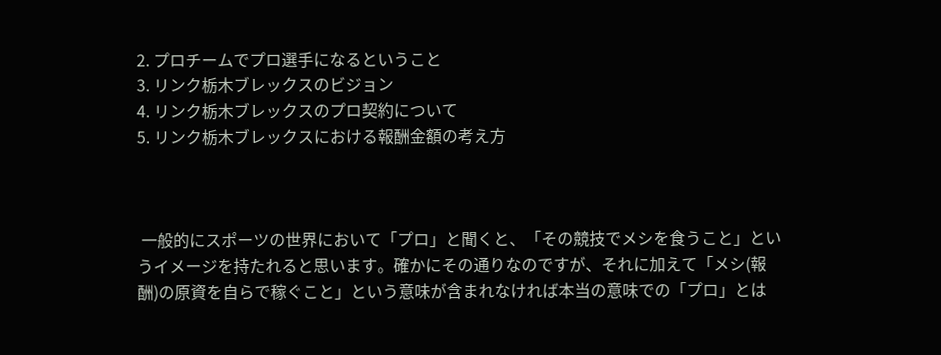2. プロチームでプロ選手になるということ
3. リンク栃木ブレックスのビジョン
4. リンク栃木ブレックスのプロ契約について
5. リンク栃木ブレックスにおける報酬金額の考え方



 一般的にスポーツの世界において「プロ」と聞くと、「その競技でメシを食うこと」というイメージを持たれると思います。確かにその通りなのですが、それに加えて「メシ(報酬)の原資を自らで稼ぐこと」という意味が含まれなければ本当の意味での「プロ」とは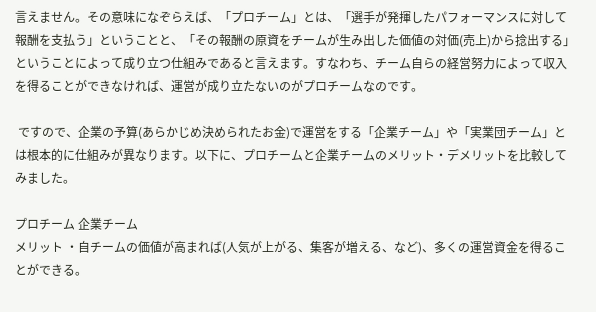言えません。その意味になぞらえば、「プロチーム」とは、「選手が発揮したパフォーマンスに対して報酬を支払う」ということと、「その報酬の原資をチームが生み出した価値の対価(売上)から捻出する」ということによって成り立つ仕組みであると言えます。すなわち、チーム自らの経営努力によって収入を得ることができなければ、運営が成り立たないのがプロチームなのです。

 ですので、企業の予算(あらかじめ決められたお金)で運営をする「企業チーム」や「実業団チーム」とは根本的に仕組みが異なります。以下に、プロチームと企業チームのメリット・デメリットを比較してみました。

プロチーム 企業チーム
メリット ・自チームの価値が高まれば(人気が上がる、集客が増える、など)、多くの運営資金を得ることができる。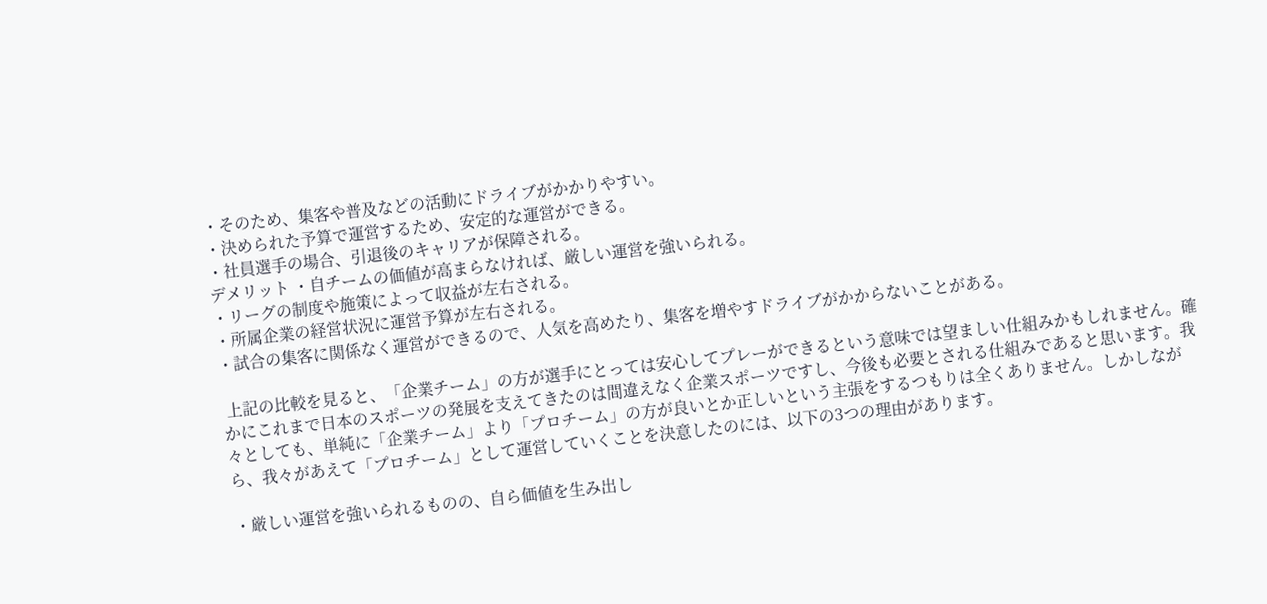・そのため、集客や普及などの活動にドライブがかかりやすい。
・決められた予算で運営するため、安定的な運営ができる。
・社員選手の場合、引退後のキャリアが保障される。
デメリット ・自チームの価値が高まらなければ、厳しい運営を強いられる。
・リーグの制度や施策によって収益が左右される。
・所属企業の経営状況に運営予算が左右される。
・試合の集客に関係なく運営ができるので、人気を高めたり、集客を増やすドライブがかからないことがある。

 上記の比較を見ると、「企業チーム」の方が選手にとっては安心してプレーができるという意味では望ましい仕組みかもしれません。確かにこれまで日本のスポーツの発展を支えてきたのは間違えなく企業スポーツですし、今後も必要とされる仕組みであると思います。我々としても、単純に「企業チーム」より「プロチーム」の方が良いとか正しいという主張をするつもりは全くありません。しかしながら、我々があえて「プロチーム」として運営していくことを決意したのには、以下の3つの理由があります。

・厳しい運営を強いられるものの、自ら価値を生み出し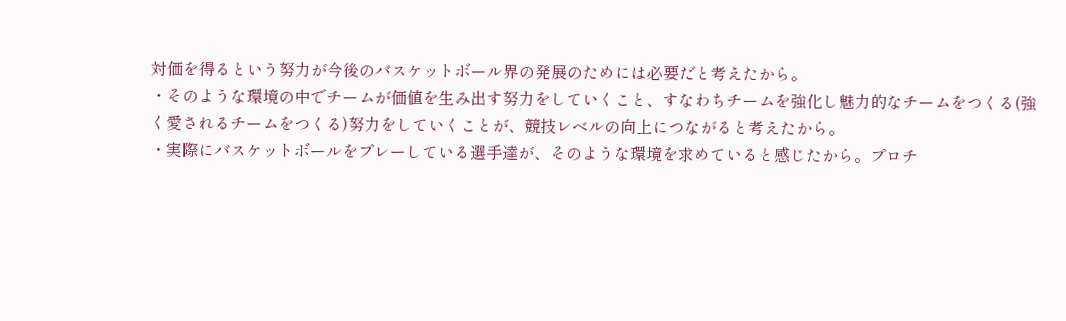対価を得るという努力が今後のバスケットボール界の発展のためには必要だと考えたから。
・そのような環境の中でチームが価値を生み出す努力をしていくこと、すなわちチームを強化し魅力的なチームをつくる(強く愛されるチームをつくる)努力をしていくことが、競技レベルの向上につながると考えたから。
・実際にバスケットボールをプレーしている選手達が、そのような環境を求めていると感じたから。プロチ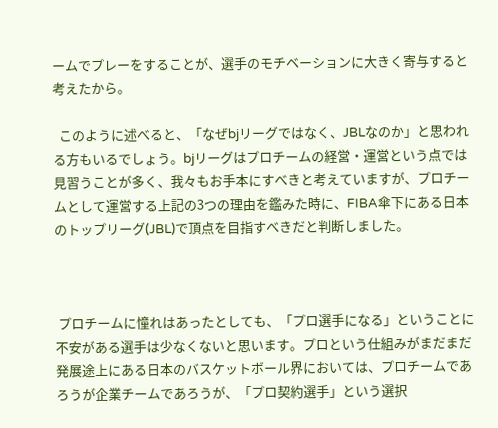ームでプレーをすることが、選手のモチベーションに大きく寄与すると考えたから。

  このように述べると、「なぜbjリーグではなく、JBLなのか」と思われる方もいるでしょう。bjリーグはプロチームの経営・運営という点では見習うことが多く、我々もお手本にすべきと考えていますが、プロチームとして運営する上記の3つの理由を鑑みた時に、FIBA傘下にある日本のトップリーグ(JBL)で頂点を目指すべきだと判断しました。



 プロチームに憧れはあったとしても、「プロ選手になる」ということに不安がある選手は少なくないと思います。プロという仕組みがまだまだ発展途上にある日本のバスケットボール界においては、プロチームであろうが企業チームであろうが、「プロ契約選手」という選択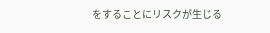をすることにリスクが生じる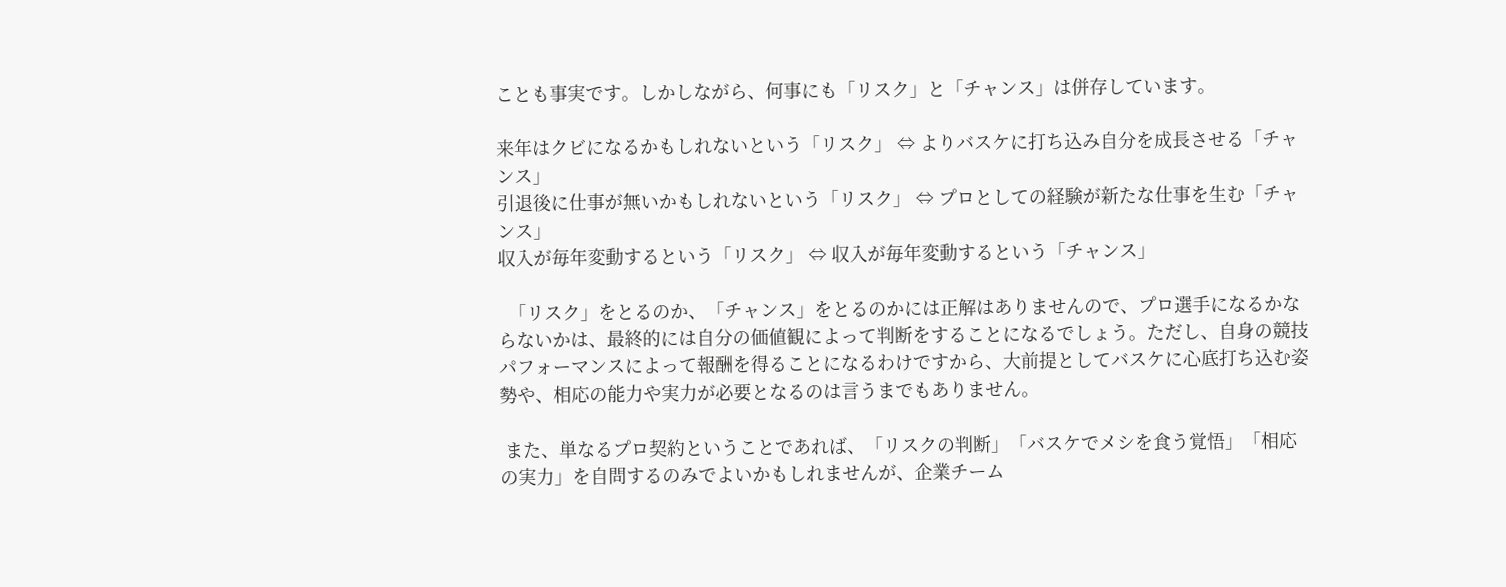ことも事実です。しかしながら、何事にも「リスク」と「チャンス」は併存しています。

来年はクビになるかもしれないという「リスク」 ⇔ よりバスケに打ち込み自分を成長させる「チャンス」
引退後に仕事が無いかもしれないという「リスク」 ⇔ プロとしての経験が新たな仕事を生む「チャンス」
収入が毎年変動するという「リスク」 ⇔ 収入が毎年変動するという「チャンス」

  「リスク」をとるのか、「チャンス」をとるのかには正解はありませんので、プロ選手になるかならないかは、最終的には自分の価値観によって判断をすることになるでしょう。ただし、自身の競技パフォーマンスによって報酬を得ることになるわけですから、大前提としてバスケに心底打ち込む姿勢や、相応の能力や実力が必要となるのは言うまでもありません。

 また、単なるプロ契約ということであれば、「リスクの判断」「バスケでメシを食う覚悟」「相応の実力」を自問するのみでよいかもしれませんが、企業チーム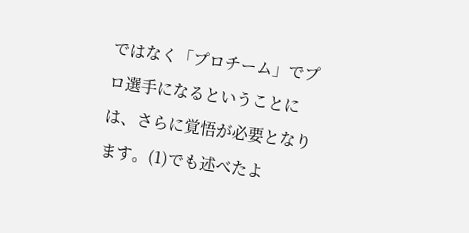ではなく「プロチーム」でプロ選手になるということには、さらに覚悟が必要となります。(1)でも述べたよ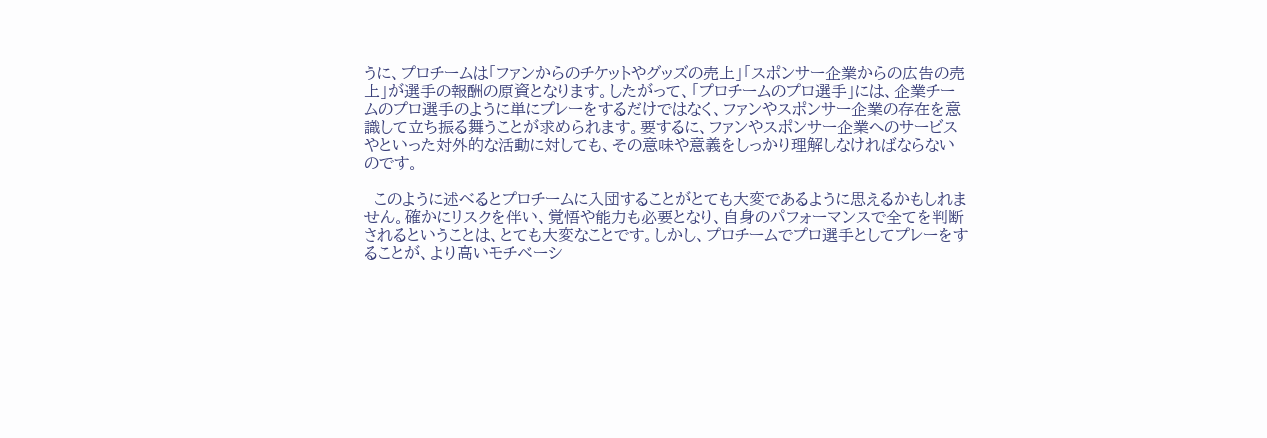うに、プロチームは「ファンからのチケットやグッズの売上」「スポンサー企業からの広告の売上」が選手の報酬の原資となります。したがって、「プロチームのプロ選手」には、企業チームのプロ選手のように単にプレーをするだけではなく、ファンやスポンサー企業の存在を意識して立ち振る舞うことが求められます。要するに、ファンやスポンサー企業へのサービスやといった対外的な活動に対しても、その意味や意義をしっかり理解しなければならないのです。

  このように述べるとプロチームに入団することがとても大変であるように思えるかもしれません。確かにリスクを伴い、覚悟や能力も必要となり、自身のパフォーマンスで全てを判断されるということは、とても大変なことです。しかし、プロチームでプロ選手としてプレーをすることが、より高いモチベーシ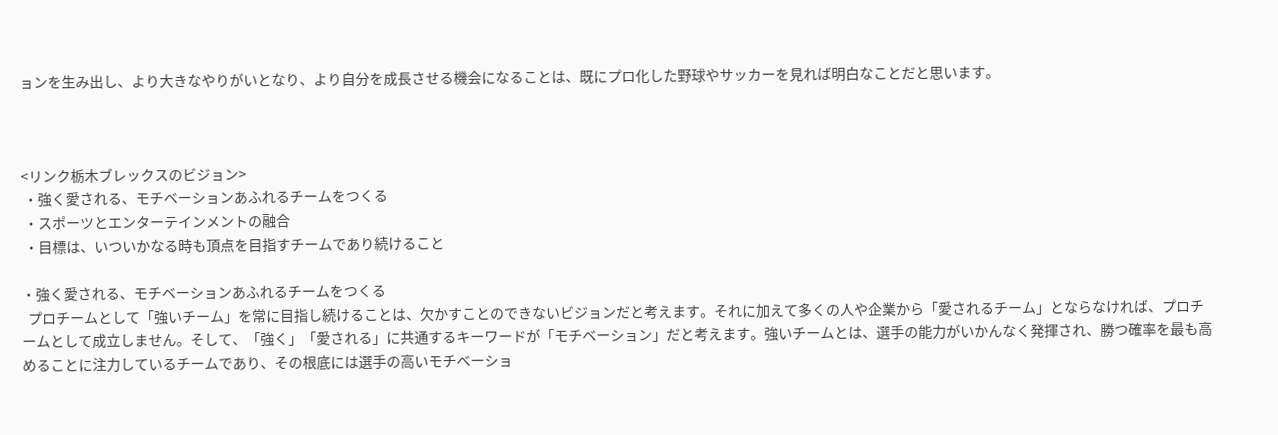ョンを生み出し、より大きなやりがいとなり、より自分を成長させる機会になることは、既にプロ化した野球やサッカーを見れば明白なことだと思います。



<リンク栃木ブレックスのビジョン>
 ・強く愛される、モチベーションあふれるチームをつくる
 ・スポーツとエンターテインメントの融合
 ・目標は、いついかなる時も頂点を目指すチームであり続けること

・強く愛される、モチベーションあふれるチームをつくる
  プロチームとして「強いチーム」を常に目指し続けることは、欠かすことのできないビジョンだと考えます。それに加えて多くの人や企業から「愛されるチーム」とならなければ、プロチームとして成立しません。そして、「強く」「愛される」に共通するキーワードが「モチベーション」だと考えます。強いチームとは、選手の能力がいかんなく発揮され、勝つ確率を最も高めることに注力しているチームであり、その根底には選手の高いモチベーショ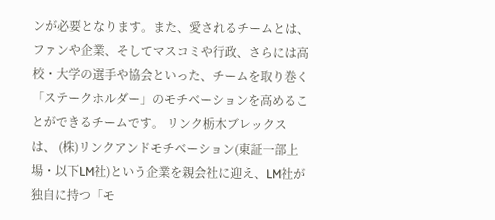ンが必要となります。また、愛されるチームとは、ファンや企業、そしてマスコミや行政、さらには高校・大学の選手や協会といった、チームを取り巻く「ステークホルダー」のモチベーションを高めることができるチームです。 リンク栃木ブレックスは、 (株)リンクアンドモチベーション(東証一部上場・以下LM社)という企業を親会社に迎え、LM社が独自に持つ「モ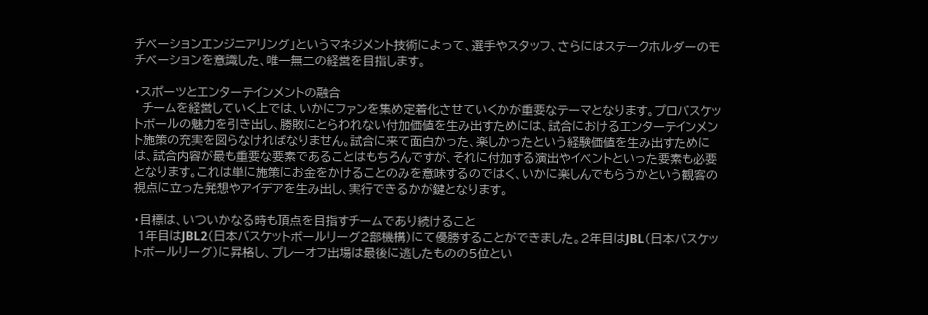チベーションエンジニアリング」というマネジメント技術によって、選手やスタッフ、さらにはステークホルダーのモチベーションを意識した、唯一無二の経営を目指します。

・スポーツとエンターテインメントの融合
  チームを経営していく上では、いかにファンを集め定着化させていくかが重要なテーマとなります。プロバスケットボールの魅力を引き出し、勝敗にとらわれない付加価値を生み出すためには、試合におけるエンターテインメント施策の充実を図らなければなりません。試合に来て面白かった、楽しかったという経験価値を生み出すためには、試合内容が最も重要な要素であることはもちろんですが、それに付加する演出やイベントといった要素も必要となります。これは単に施策にお金をかけることのみを意味するのではく、いかに楽しんでもらうかという観客の視点に立った発想やアイデアを生み出し、実行できるかが鍵となります。

・目標は、いついかなる時も頂点を目指すチームであり続けること
 1年目はJBL2(日本バスケットボールリーグ2部機構)にて優勝することができました。2年目はJBL(日本バスケットボールリーグ)に昇格し、プレーオフ出場は最後に逃したものの5位とい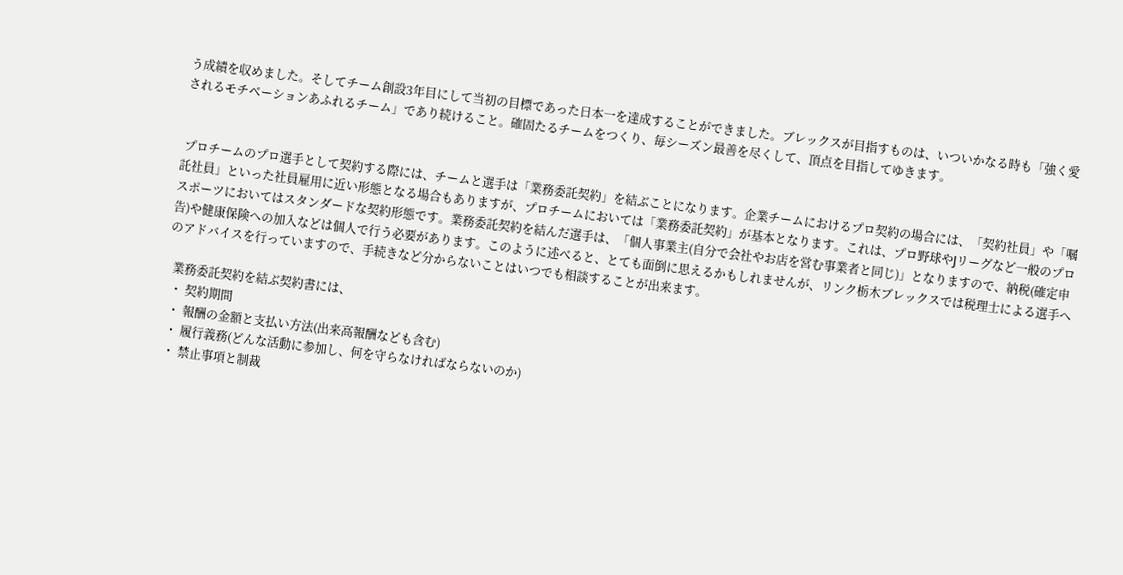う成績を収めました。そしてチーム創設3年目にして当初の目標であった日本一を達成することができました。ブレックスが目指すものは、いついかなる時も「強く愛されるモチベーションあふれるチーム」であり続けること。確固たるチームをつくり、毎シーズン最善を尽くして、頂点を目指してゆきます。


 プロチームのプロ選手として契約する際には、チームと選手は「業務委託契約」を結ぶことになります。企業チームにおけるプロ契約の場合には、「契約社員」や「嘱託社員」といった社員雇用に近い形態となる場合もありますが、プロチームにおいては「業務委託契約」が基本となります。これは、プロ野球やJリーグなど一般のプロスポーツにおいてはスタンダードな契約形態です。業務委託契約を結んだ選手は、「個人事業主(自分で会社やお店を営む事業者と同じ)」となりますので、納税(確定申告)や健康保険への加入などは個人で行う必要があります。このように述べると、とても面倒に思えるかもしれませんが、リンク栃木ブレックスでは税理士による選手へのアドバイスを行っていますので、手続きなど分からないことはいつでも相談することが出来ます。

  業務委託契約を結ぶ契約書には、
  ・ 契約期間
  ・ 報酬の金額と支払い方法(出来高報酬なども含む)
  ・ 履行義務(どんな活動に参加し、何を守らなければならないのか)
  ・ 禁止事項と制裁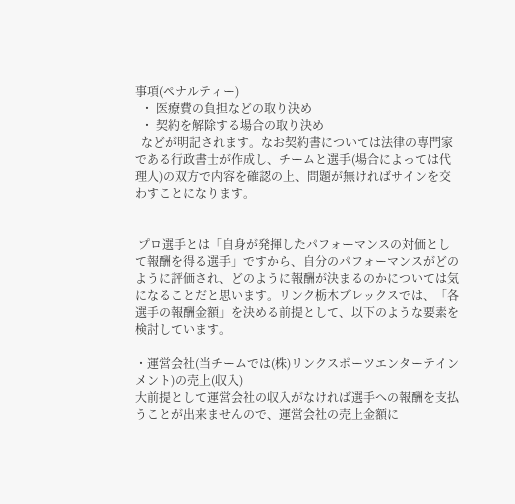事項(ペナルティー)
  ・ 医療費の負担などの取り決め
  ・ 契約を解除する場合の取り決め
  などが明記されます。なお契約書については法律の専門家である行政書士が作成し、チームと選手(場合によっては代理人)の双方で内容を確認の上、問題が無ければサインを交わすことになります。


 プロ選手とは「自身が発揮したパフォーマンスの対価として報酬を得る選手」ですから、自分のパフォーマンスがどのように評価され、どのように報酬が決まるのかについては気になることだと思います。リンク栃木ブレックスでは、「各選手の報酬金額」を決める前提として、以下のような要素を検討しています。

・運営会社(当チームでは(株)リンクスポーツエンターテインメント)の売上(収入)
大前提として運営会社の収入がなければ選手への報酬を支払うことが出来ませんので、運営会社の売上金額に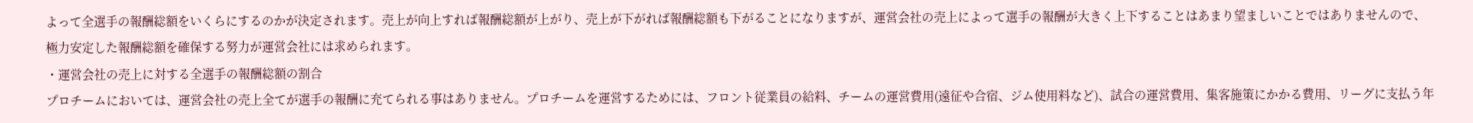よって全選手の報酬総額をいくらにするのかが決定されます。売上が向上すれば報酬総額が上がり、売上が下がれば報酬総額も下がることになりますが、運営会社の売上によって選手の報酬が大きく上下することはあまり望ましいことではありませんので、極力安定した報酬総額を確保する努力が運営会社には求められます。
・運営会社の売上に対する全選手の報酬総額の割合
プロチームにおいては、運営会社の売上全てが選手の報酬に充てられる事はありません。プロチームを運営するためには、フロント従業員の給料、チームの運営費用(遠征や合宿、ジム使用料など)、試合の運営費用、集客施策にかかる費用、リーグに支払う年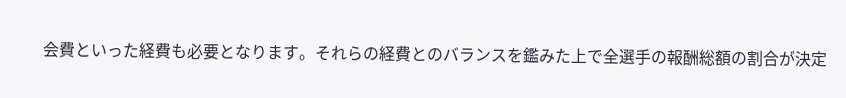会費といった経費も必要となります。それらの経費とのバランスを鑑みた上で全選手の報酬総額の割合が決定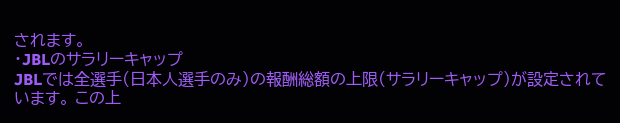されます。
・JBLのサラリーキャップ
JBLでは全選手(日本人選手のみ)の報酬総額の上限(サラリーキャップ)が設定されています。 この上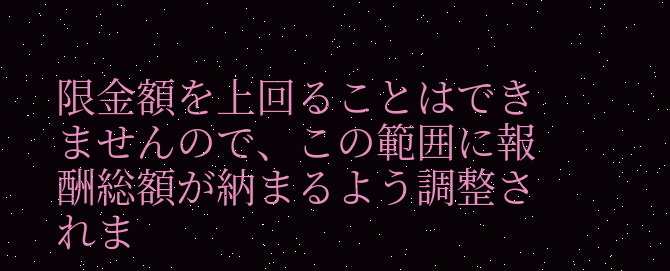限金額を上回ることはできませんので、この範囲に報酬総額が納まるよう調整されま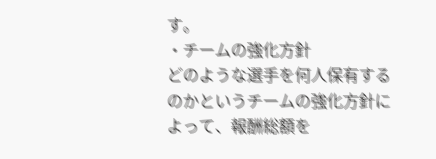す。
・チームの強化方針
どのような選手を何人保有するのかというチームの強化方針によって、報酬総額を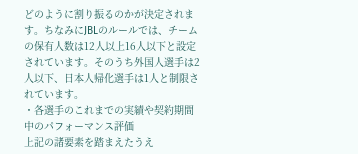どのように割り振るのかが決定されます。ちなみにJBLのルールでは、チームの保有人数は12人以上16人以下と設定されています。そのうち外国人選手は2人以下、日本人帰化選手は1人と制限されています。
・各選手のこれまでの実績や契約期間中のパフォーマンス評価
上記の諸要素を踏まえたうえ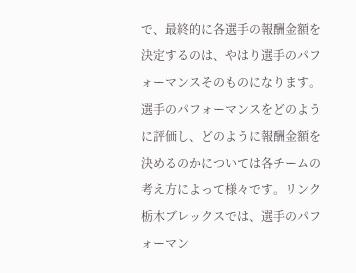で、最終的に各選手の報酬金額を決定するのは、やはり選手のパフォーマンスそのものになります。選手のパフォーマンスをどのように評価し、どのように報酬金額を決めるのかについては各チームの考え方によって様々です。リンク栃木ブレックスでは、選手のパフォーマン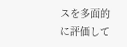スを多面的に評価して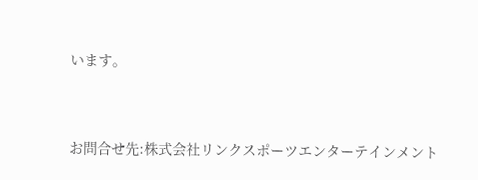います。



お問合せ先:株式会社リンクスポーツエンターテインメント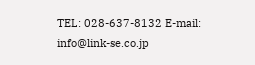TEL: 028-637-8132 E-mail: info@link-se.co.jp